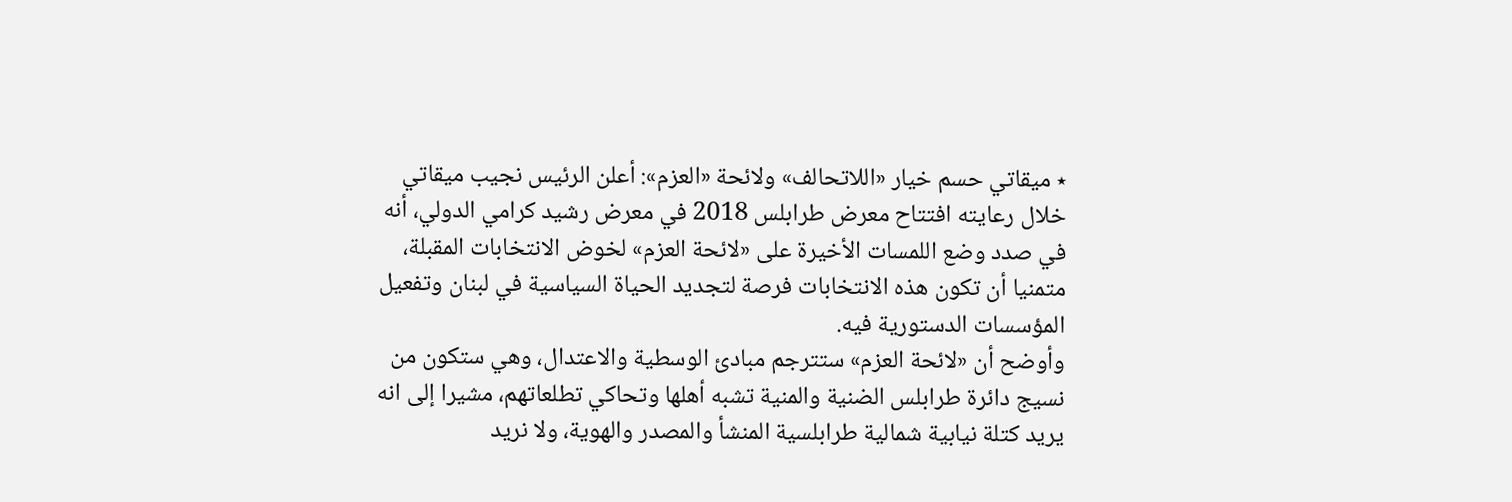٭ ميقاتي حسم خيار «اللاتحالف» ولائحة «العزم»: أعلن الرئيس نجيب ميقاتي خلال رعايته افتتاح معرض طرابلس 2018 في معرض رشيد كرامي الدولي، أنه في صدد وضع اللمسات الأخيرة على «لائحة العزم» لخوض الانتخابات المقبلة، متمنيا أن تكون هذه الانتخابات فرصة لتجديد الحياة السياسية في لبنان وتفعيل المؤسسات الدستورية فيه.
وأوضح أن «لائحة العزم» ستترجم مبادئ الوسطية والاعتدال، وهي ستكون من نسيج دائرة طرابلس الضنية والمنية تشبه أهلها وتحاكي تطلعاتهم، مشيرا إلى انه يريد كتلة نيابية شمالية طرابلسية المنشأ والمصدر والهوية، ولا نريد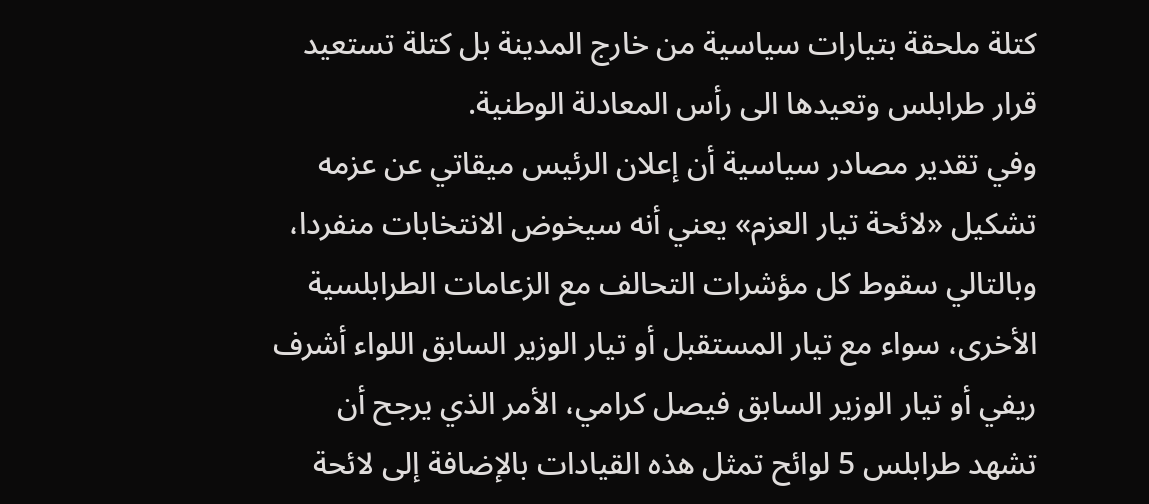كتلة ملحقة بتيارات سياسية من خارج المدينة بل كتلة تستعيد قرار طرابلس وتعيدها الى رأس المعادلة الوطنية.
وفي تقدير مصادر سياسية أن إعلان الرئيس ميقاتي عن عزمه تشكيل «لائحة تيار العزم» يعني أنه سيخوض الانتخابات منفردا، وبالتالي سقوط كل مؤشرات التحالف مع الزعامات الطرابلسية الأخرى، سواء مع تيار المستقبل أو تيار الوزير السابق اللواء أشرف ريفي أو تيار الوزير السابق فيصل كرامي، الأمر الذي يرجح أن تشهد طرابلس 5 لوائح تمثل هذه القيادات بالإضافة إلى لائحة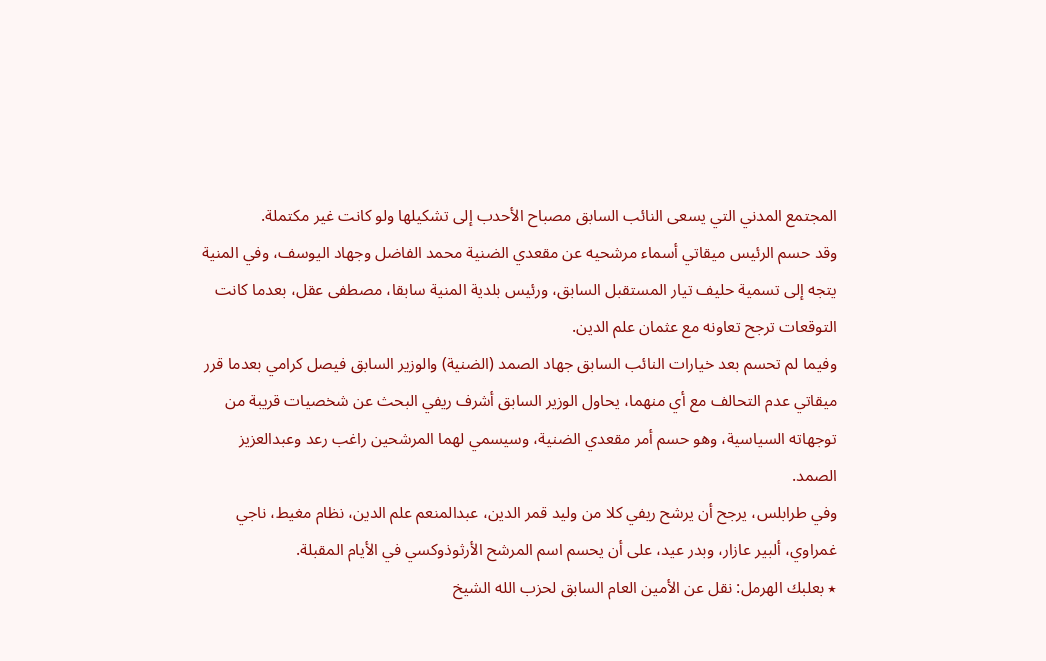المجتمع المدني التي يسعى النائب السابق مصباح الأحدب إلى تشكيلها ولو كانت غير مكتملة.
وقد حسم الرئيس ميقاتي أسماء مرشحيه عن مقعدي الضنية محمد الفاضل وجهاد اليوسف، وفي المنية يتجه إلى تسمية حليف تيار المستقبل السابق، ورئيس بلدية المنية سابقا، مصطفى عقل، بعدما كانت التوقعات ترجح تعاونه مع عثمان علم الدين.
وفيما لم تحسم بعد خيارات النائب السابق جهاد الصمد (الضنية) والوزير السابق فيصل كرامي بعدما قرر ميقاتي عدم التحالف مع أي منهما، يحاول الوزير السابق أشرف ريفي البحث عن شخصيات قريبة من توجهاته السياسية، وهو حسم أمر مقعدي الضنية، وسيسمي لهما المرشحين راغب رعد وعبدالعزيز الصمد.
وفي طرابلس، يرجح أن يرشح ريفي كلا من وليد قمر الدين، عبدالمنعم علم الدين، نظام مغيط، ناجي غمراوي، ألبير عازار، وبدر عيد، على أن يحسم اسم المرشح الأرثوذوكسي في الأيام المقبلة.
٭ بعلبك الهرمل: نقل عن الأمين العام السابق لحزب الله الشيخ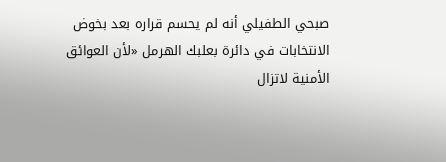صبحي الطفيلي أنه لم يحسم قراره بعد بخوض الانتخابات في دائرة بعلبك الهرمل «لأن العوائق الأمنية لاتزال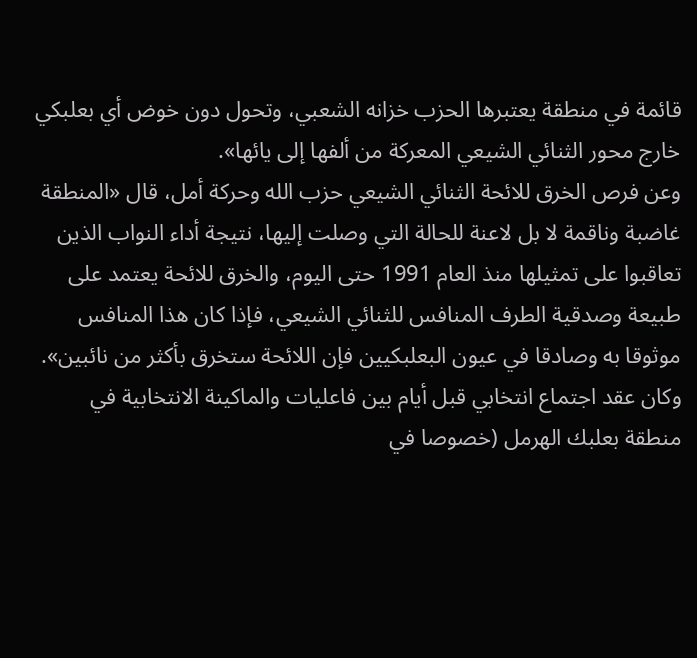قائمة في منطقة يعتبرها الحزب خزانه الشعبي، وتحول دون خوض أي بعلبكي خارج محور الثنائي الشيعي المعركة من ألفها إلى يائها».
وعن فرص الخرق للائحة الثنائي الشيعي حزب الله وحركة أمل، قال «المنطقة غاضبة وناقمة لا بل لاعنة للحالة التي وصلت إليها، نتيجة أداء النواب الذين تعاقبوا على تمثيلها منذ العام 1991 حتى اليوم، والخرق للائحة يعتمد على طبيعة وصدقية الطرف المنافس للثنائي الشيعي، فإذا كان هذا المنافس موثوقا به وصادقا في عيون البعلبكيين فإن اللائحة ستخرق بأكثر من نائبين».
وكان عقد اجتماع انتخابي قبل أيام بين فاعليات والماكينة الانتخابية في منطقة بعلبك الهرمل (خصوصا في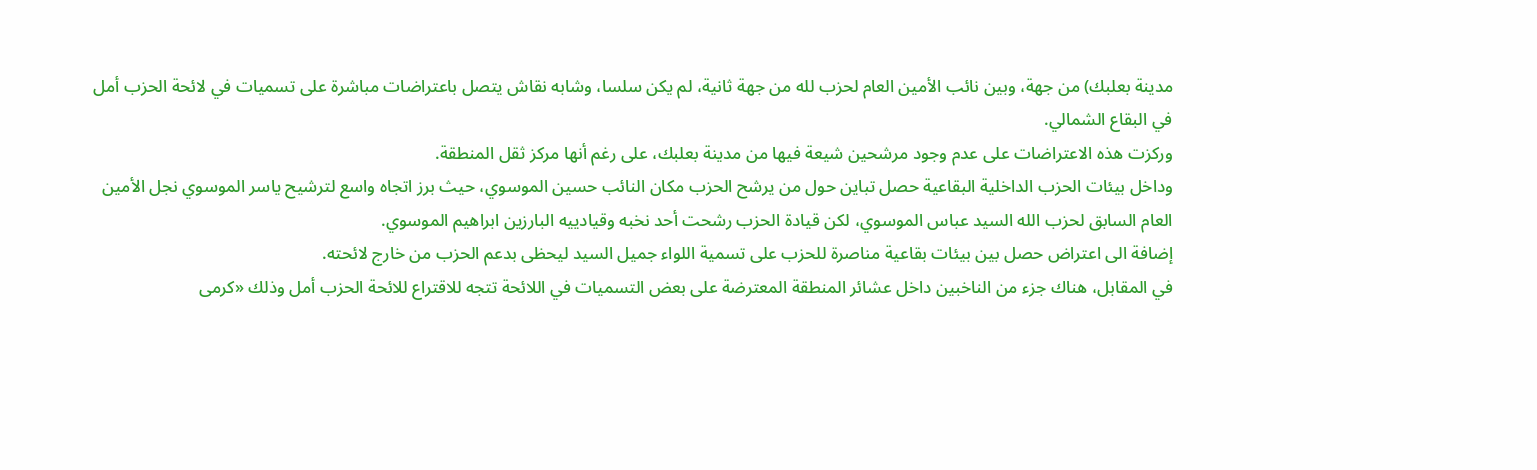مدينة بعلبك) من جهة، وبين نائب الأمين العام لحزب لله من جهة ثانية، لم يكن سلسا، وشابه نقاش يتصل باعتراضات مباشرة على تسميات في لائحة الحزب أمل في البقاع الشمالي.
وركزت هذه الاعتراضات على عدم وجود مرشحين شيعة فيها من مدينة بعلبك، على رغم أنها مركز ثقل المنطقة.
وداخل بيئات الحزب الداخلية البقاعية حصل تباين حول من يرشح الحزب مكان النائب حسين الموسوي، حيث برز اتجاه واسع لترشيح ياسر الموسوي نجل الأمين العام السابق لحزب الله السيد عباس الموسوي، لكن قيادة الحزب رشحت أحد نخبه وقيادييه البارزين ابراهيم الموسوي.
إضافة الى اعتراض حصل بين بيئات بقاعية مناصرة للحزب على تسمية اللواء جميل السيد ليحظى بدعم الحزب من خارج لائحته.
في المقابل، هناك جزء من الناخبين داخل عشائر المنطقة المعترضة على بعض التسميات في اللائحة تتجه للاقتراع للائحة الحزب أمل وذلك «كرمى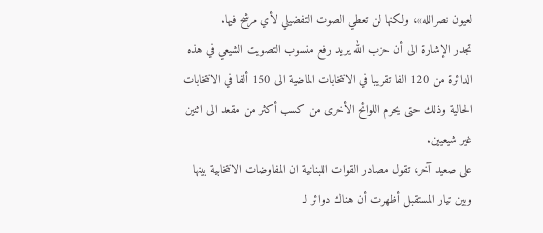لعيون نصرالله»، ولكنها لن تعطي الصوت التفضيلي لأي مرشح فيها.
تجدر الإشارة الى أن حزب الله يريد رفع منسوب التصويت الشيعي في هذه الدائرة من 120 الفا تقريبا في الانتخابات الماضية الى 150 ألفا في الانتخابات الحالية وذلك حتى يحرم اللوائح الأخرى من كسب أكثر من مقعد الى اثنين غير شيعيين.
على صعيد آخر، تقول مصادر القوات اللبنانية ان المفاوضات الانتخابية بينها وبين تيار المستقبل أظهرت أن هناك دوائر لـ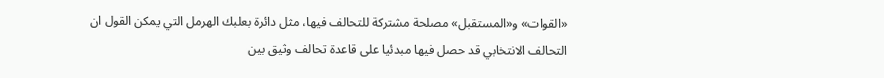«القوات» و«المستقبل» مصلحة مشتركة للتحالف فيها، مثل دائرة بعلبك الهرمل التي يمكن القول ان التحالف الانتخابي قد حصل فيها مبدئيا على قاعدة تحالف وثيق بين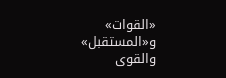«القوات» و«المستقبل» والقوى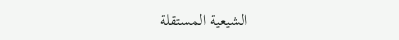الشيعية المستقلة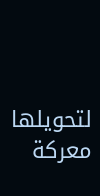لتحويلها معركة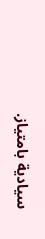سيادية بامتياز.